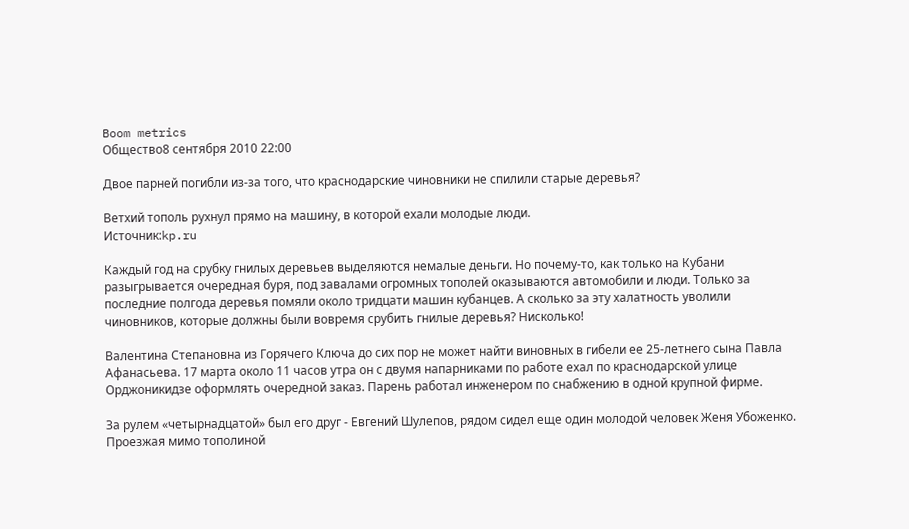Boom metrics
Общество8 сентября 2010 22:00

Двое парней погибли из-за того, что краснодарские чиновники не спилили старые деревья?

Ветхий тополь рухнул прямо на машину, в которой ехали молодые люди.
Источник:kp.ru

Каждый год на срубку гнилых деревьев выделяются немалые деньги. Но почему-то, как только на Кубани разыгрывается очередная буря, под завалами огромных тополей оказываются автомобили и люди. Только за последние полгода деревья помяли около тридцати машин кубанцев. А сколько за эту халатность уволили чиновников, которые должны были вовремя срубить гнилые деревья? Нисколько!

Валентина Степановна из Горячего Ключа до сих пор не может найти виновных в гибели ее 25-летнего сына Павла Афанасьева. 17 марта около 11 часов утра он с двумя напарниками по работе ехал по краснодарской улице Орджоникидзе оформлять очередной заказ. Парень работал инженером по снабжению в одной крупной фирме.

За рулем «четырнадцатой» был его друг - Евгений Шулепов, рядом сидел еще один молодой человек Женя Убоженко. Проезжая мимо тополиной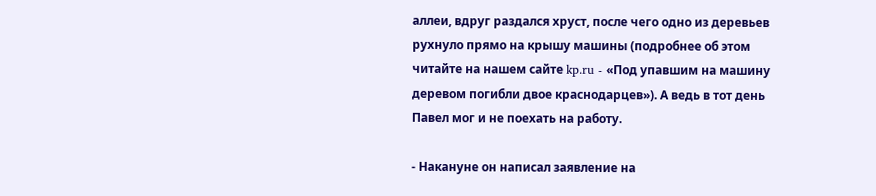аллеи, вдруг раздался хруст, после чего одно из деревьев рухнуло прямо на крышу машины (подробнее об этом читайте на нашем сайте kp.ru - «Под упавшим на машину деревом погибли двое краснодарцев»). А ведь в тот день Павел мог и не поехать на работу.

- Накануне он написал заявление на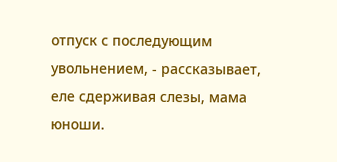отпуск с последующим увольнением, - рассказывает, еле сдерживая слезы, мама юноши.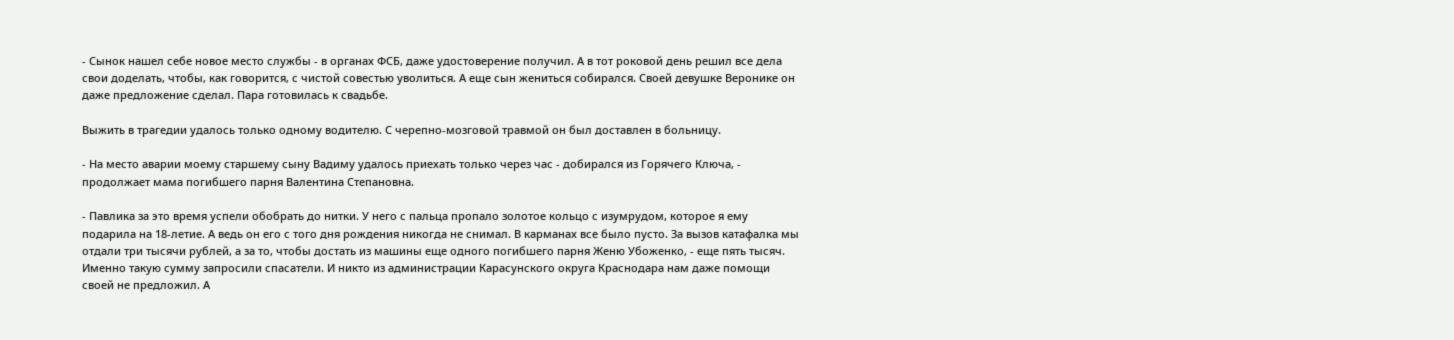- Сынок нашел себе новое место службы - в органах ФСБ, даже удостоверение получил. А в тот роковой день решил все дела свои доделать, чтобы, как говорится, с чистой совестью уволиться. А еще сын жениться собирался. Своей девушке Веронике он даже предложение сделал. Пара готовилась к свадьбе.

Выжить в трагедии удалось только одному водителю. С черепно-мозговой травмой он был доставлен в больницу.

- На место аварии моему старшему сыну Вадиму удалось приехать только через час - добирался из Горячего Ключа, - продолжает мама погибшего парня Валентина Степановна.

- Павлика за это время успели обобрать до нитки. У него с пальца пропало золотое кольцо с изумрудом, которое я ему подарила на 18-летие. А ведь он его с того дня рождения никогда не снимал. В карманах все было пусто. За вызов катафалка мы отдали три тысячи рублей, а за то, чтобы достать из машины еще одного погибшего парня Женю Убоженко, - еще пять тысяч. Именно такую сумму запросили спасатели. И никто из администрации Карасунского округа Краснодара нам даже помощи своей не предложил. А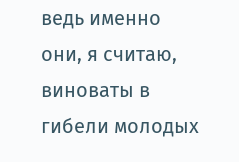ведь именно они, я считаю, виноваты в гибели молодых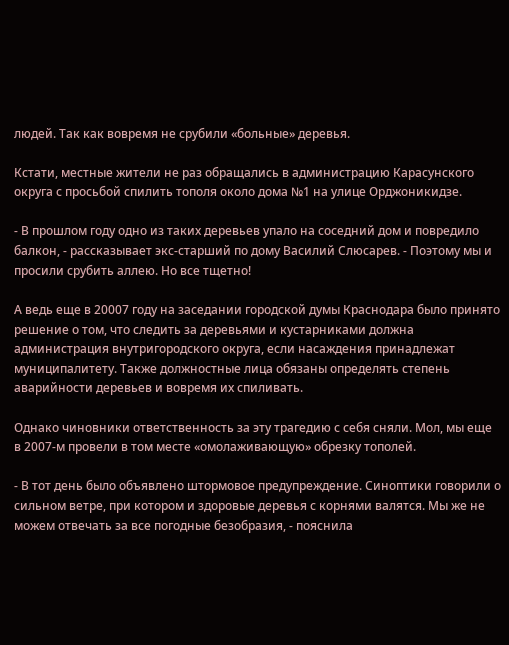людей. Так как вовремя не срубили «больные» деревья.

Кстати, местные жители не раз обращались в администрацию Карасунского округа с просьбой спилить тополя около дома №1 на улице Орджоникидзе.

- В прошлом году одно из таких деревьев упало на соседний дом и повредило балкон, - рассказывает экс-старший по дому Василий Слюсарев. - Поэтому мы и просили срубить аллею. Но все тщетно!

А ведь еще в 20007 году на заседании городской думы Краснодара было принято решение о том, что следить за деревьями и кустарниками должна администрация внутригородского округа, если насаждения принадлежат муниципалитету. Также должностные лица обязаны определять степень аварийности деревьев и вовремя их спиливать.

Однако чиновники ответственность за эту трагедию с себя сняли. Мол, мы еще в 2007-м провели в том месте «омолаживающую» обрезку тополей.

- В тот день было объявлено штормовое предупреждение. Синоптики говорили о сильном ветре, при котором и здоровые деревья с корнями валятся. Мы же не можем отвечать за все погодные безобразия, - пояснила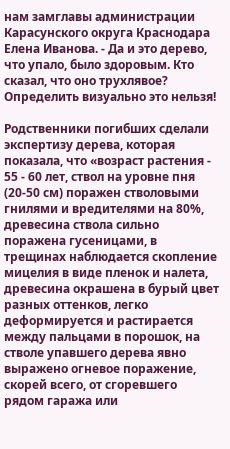нам замглавы администрации Карасунского округа Краснодара Елена Иванова. - Да и это дерево, что упало, было здоровым. Кто сказал, что оно трухлявое? Определить визуально это нельзя!

Родственники погибших сделали экспертизу дерева, которая показала, что «возраст растения - 55 - 60 лет, ствол на уровне пня (20-50 см) поражен стволовыми гнилями и вредителями на 80%, древесина ствола сильно поражена гусеницами, в трещинах наблюдается скопление мицелия в виде пленок и налета, древесина окрашена в бурый цвет разных оттенков, легко деформируется и растирается между пальцами в порошок, на стволе упавшего дерева явно выражено огневое поражение, скорей всего, от сгоревшего рядом гаража или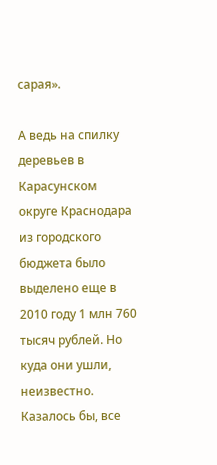сарая».

А ведь на спилку деревьев в Карасунском округе Краснодара из городского бюджета было выделено еще в 2010 году 1 млн 760 тысяч рублей. Но куда они ушли, неизвестно. Казалось бы, все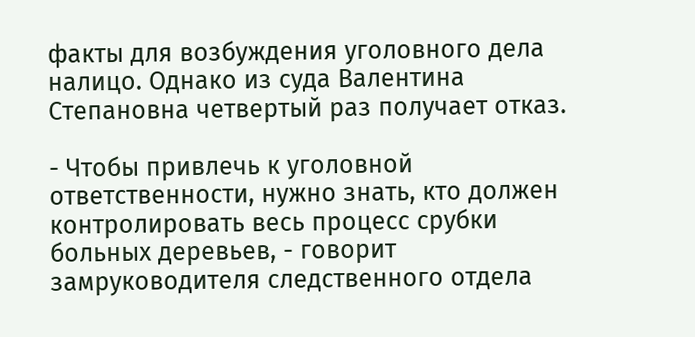факты для возбуждения уголовного дела налицо. Однако из суда Валентина Степановна четвертый раз получает отказ.

- Чтобы привлечь к уголовной ответственности, нужно знать, кто должен контролировать весь процесс срубки больных деревьев, - говорит замруководителя следственного отдела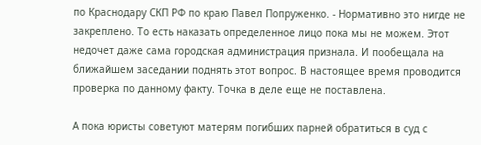по Краснодару СКП РФ по краю Павел Попруженко. - Нормативно это нигде не закреплено. То есть наказать определенное лицо пока мы не можем. Этот недочет даже сама городская администрация признала. И пообещала на ближайшем заседании поднять этот вопрос. В настоящее время проводится проверка по данному факту. Точка в деле еще не поставлена.

А пока юристы советуют матерям погибших парней обратиться в суд с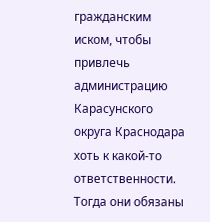гражданским иском, чтобы привлечь администрацию Карасунского округа Краснодара хоть к какой-то ответственности. Тогда они обязаны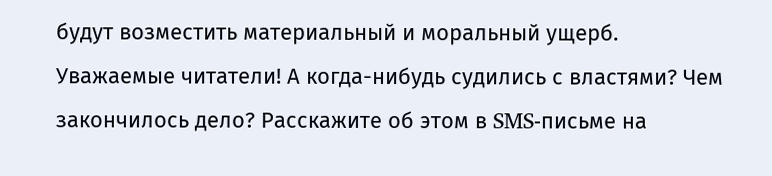будут возместить материальный и моральный ущерб. Уважаемые читатели! А когда-нибудь судились с властями? Чем закончилось дело? Расскажите об этом в SMS-письме на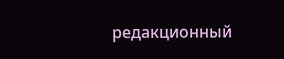редакционный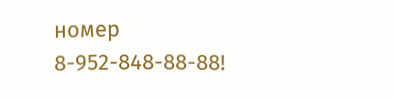номер 8-952-848-88-88!